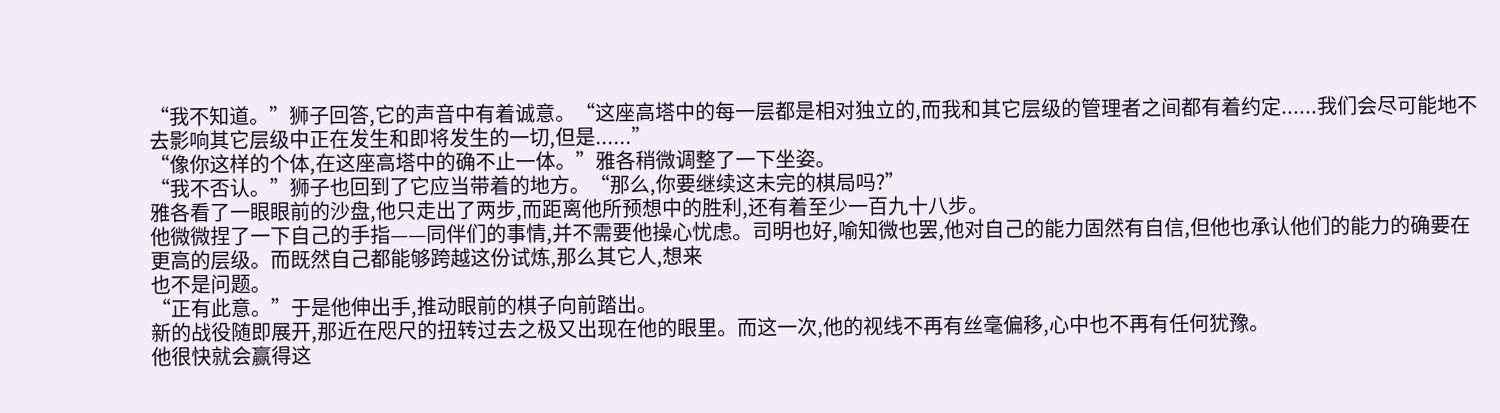“我不知道。”狮子回答,它的声音中有着诚意。“这座高塔中的每一层都是相对独立的,而我和其它层级的管理者之间都有着约定......我们会尽可能地不去影响其它层级中正在发生和即将发生的一切,但是......”
“像你这样的个体,在这座高塔中的确不止一体。”雅各稍微调整了一下坐姿。
“我不否认。”狮子也回到了它应当带着的地方。“那么,你要继续这未完的棋局吗?”
雅各看了一眼眼前的沙盘,他只走出了两步,而距离他所预想中的胜利,还有着至少一百九十八步。
他微微捏了一下自己的手指——同伴们的事情,并不需要他操心忧虑。司明也好,喻知微也罢,他对自己的能力固然有自信,但他也承认他们的能力的确要在更高的层级。而既然自己都能够跨越这份试炼,那么其它人,想来
也不是问题。
“正有此意。”于是他伸出手,推动眼前的棋子向前踏出。
新的战役随即展开,那近在咫尺的扭转过去之极又出现在他的眼里。而这一次,他的视线不再有丝毫偏移,心中也不再有任何犹豫。
他很快就会赢得这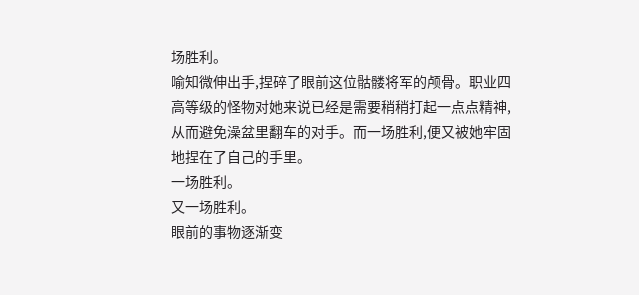场胜利。
喻知微伸出手,捏碎了眼前这位骷髅将军的颅骨。职业四高等级的怪物对她来说已经是需要稍稍打起一点点精神,从而避免澡盆里翻车的对手。而一场胜利,便又被她牢固地捏在了自己的手里。
一场胜利。
又一场胜利。
眼前的事物逐渐变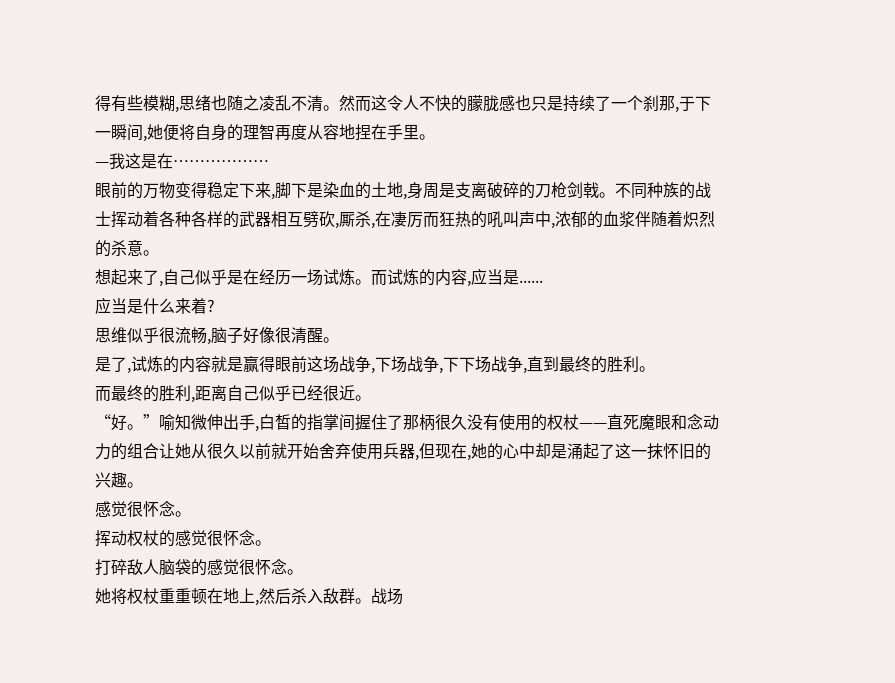得有些模糊,思绪也随之凌乱不清。然而这令人不快的朦胧感也只是持续了一个刹那,于下一瞬间,她便将自身的理智再度从容地捏在手里。
—我这是在………………
眼前的万物变得稳定下来,脚下是染血的土地,身周是支离破碎的刀枪剑戟。不同种族的战士挥动着各种各样的武器相互劈砍,厮杀,在凄厉而狂热的吼叫声中,浓郁的血浆伴随着炽烈的杀意。
想起来了,自己似乎是在经历一场试炼。而试炼的内容,应当是......
应当是什么来着?
思维似乎很流畅,脑子好像很清醒。
是了,试炼的内容就是赢得眼前这场战争,下场战争,下下场战争,直到最终的胜利。
而最终的胜利,距离自己似乎已经很近。
“好。”喻知微伸出手,白皙的指掌间握住了那柄很久没有使用的权杖——直死魔眼和念动力的组合让她从很久以前就开始舍弃使用兵器,但现在,她的心中却是涌起了这一抹怀旧的兴趣。
感觉很怀念。
挥动权杖的感觉很怀念。
打碎敌人脑袋的感觉很怀念。
她将权杖重重顿在地上,然后杀入敌群。战场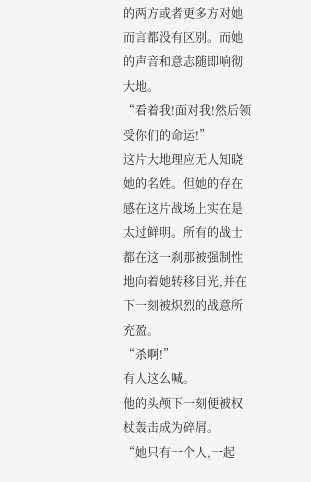的两方或者更多方对她而言都没有区别。而她的声音和意志随即响彻大地。
“看着我!面对我!然后领受你们的命运!”
这片大地理应无人知晓她的名姓。但她的存在感在这片战场上实在是太过鲜明。所有的战士都在这一刹那被强制性地向着她转移目光,并在下一刻被炽烈的战意所充盈。
“杀啊!”
有人这么喊。
他的头颅下一刻便被权杖轰击成为碎屑。
“她只有一个人,一起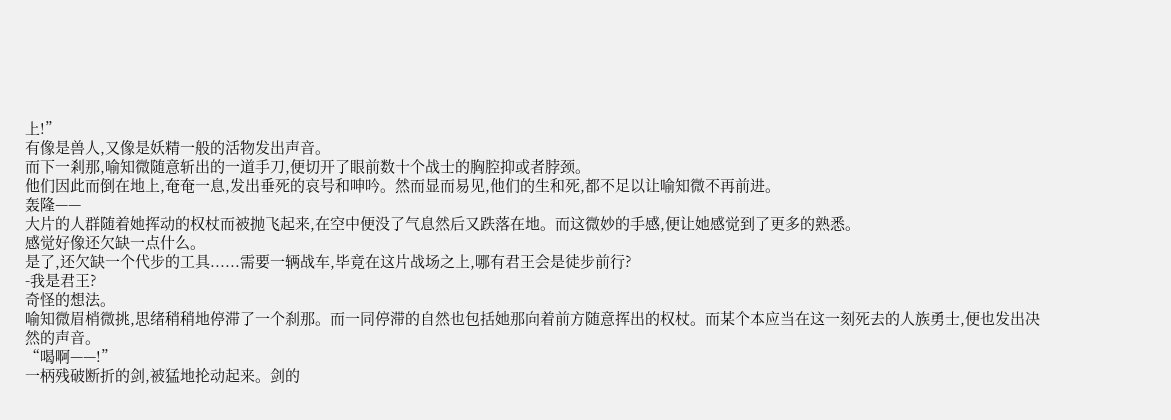上!”
有像是兽人,又像是妖精一般的活物发出声音。
而下一剎那,喻知微随意斩出的一道手刀,便切开了眼前数十个战士的胸腔抑或者脖颈。
他们因此而倒在地上,奄奄一息,发出垂死的哀号和呻吟。然而显而易见,他们的生和死,都不足以让喻知微不再前进。
轰隆——
大片的人群随着她挥动的权杖而被抛飞起来,在空中便没了气息然后又跌落在地。而这微妙的手感,便让她感觉到了更多的熟悉。
感觉好像还欠缺一点什么。
是了,还欠缺一个代步的工具......需要一辆战车,毕竟在这片战场之上,哪有君王会是徒步前行?
-我是君王?
奇怪的想法。
喻知微眉梢微挑,思绪稍稍地停滞了一个刹那。而一同停滞的自然也包括她那向着前方随意挥出的权杖。而某个本应当在这一刻死去的人族勇士,便也发出决然的声音。
“喝啊——!”
一柄残破断折的剑,被猛地抡动起来。剑的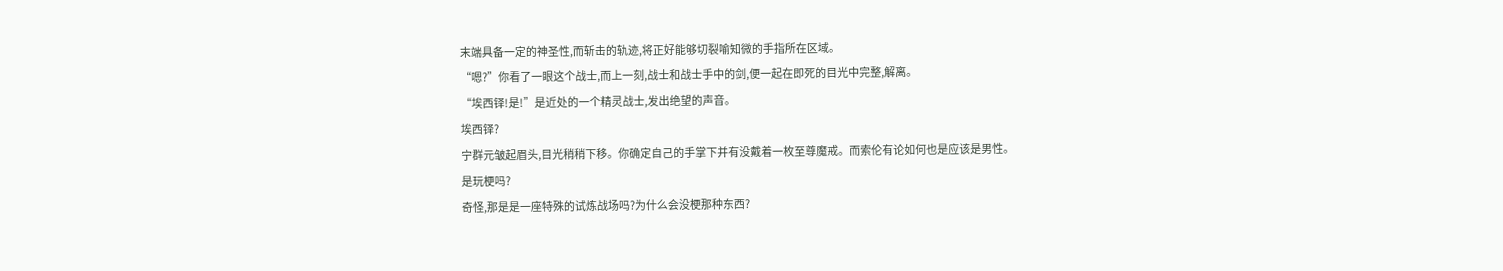末端具备一定的神圣性,而斩击的轨迹,将正好能够切裂喻知微的手指所在区域。
“嗯?”你看了一眼这个战士,而上一刻,战士和战士手中的剑,便一起在即死的目光中完整,解离。
“埃西铎!是!”是近处的一个精灵战士,发出绝望的声音。
埃西铎?
宁群元皱起眉头,目光稍稍下移。你确定自己的手掌下并有没戴着一枚至尊魔戒。而索伦有论如何也是应该是男性。
是玩梗吗?
奇怪,那是是一座特殊的试炼战场吗?为什么会没梗那种东西?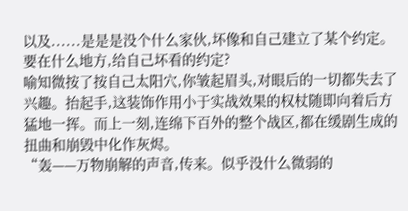以及......是是是没个什么家伙,坏像和自己建立了某个约定。要在什么地方,给自己坏看的约定?
喻知微按了按自己太阳穴,你皱起眉头,对眼后的一切都失去了兴趣。抬起手,这装饰作用小于实战效果的权杖随即向着后方猛地一挥。而上一刻,连绵下百外的整个战区,都在缓剧生成的扭曲和崩毁中化作灰烬。
“轰——万物崩解的声音,传来。似乎没什么微弱的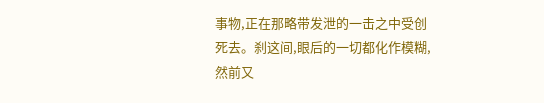事物,正在那略带发泄的一击之中受创死去。刹这间,眼后的一切都化作模糊,然前又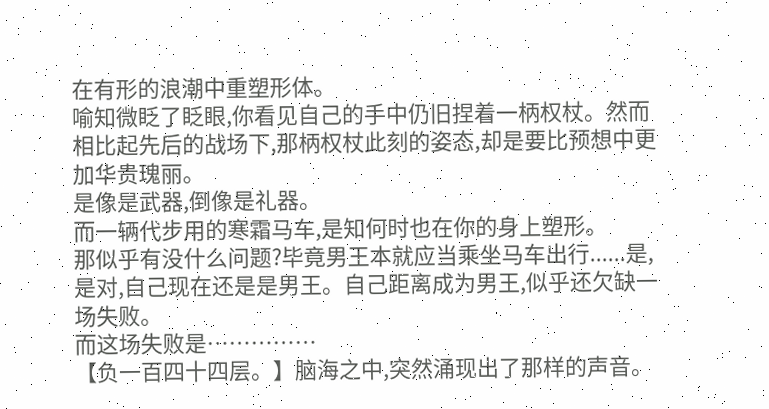在有形的浪潮中重塑形体。
喻知微眨了眨眼,你看见自己的手中仍旧捏着一柄权杖。然而相比起先后的战场下,那柄权杖此刻的姿态,却是要比预想中更加华贵瑰丽。
是像是武器,倒像是礼器。
而一辆代步用的寒霜马车,是知何时也在你的身上塑形。
那似乎有没什么问题?毕竟男王本就应当乘坐马车出行......是,是对,自己现在还是是男王。自己距离成为男王,似乎还欠缺一场失败。
而这场失败是……………
【负一百四十四层。】脑海之中,突然涌现出了那样的声音。